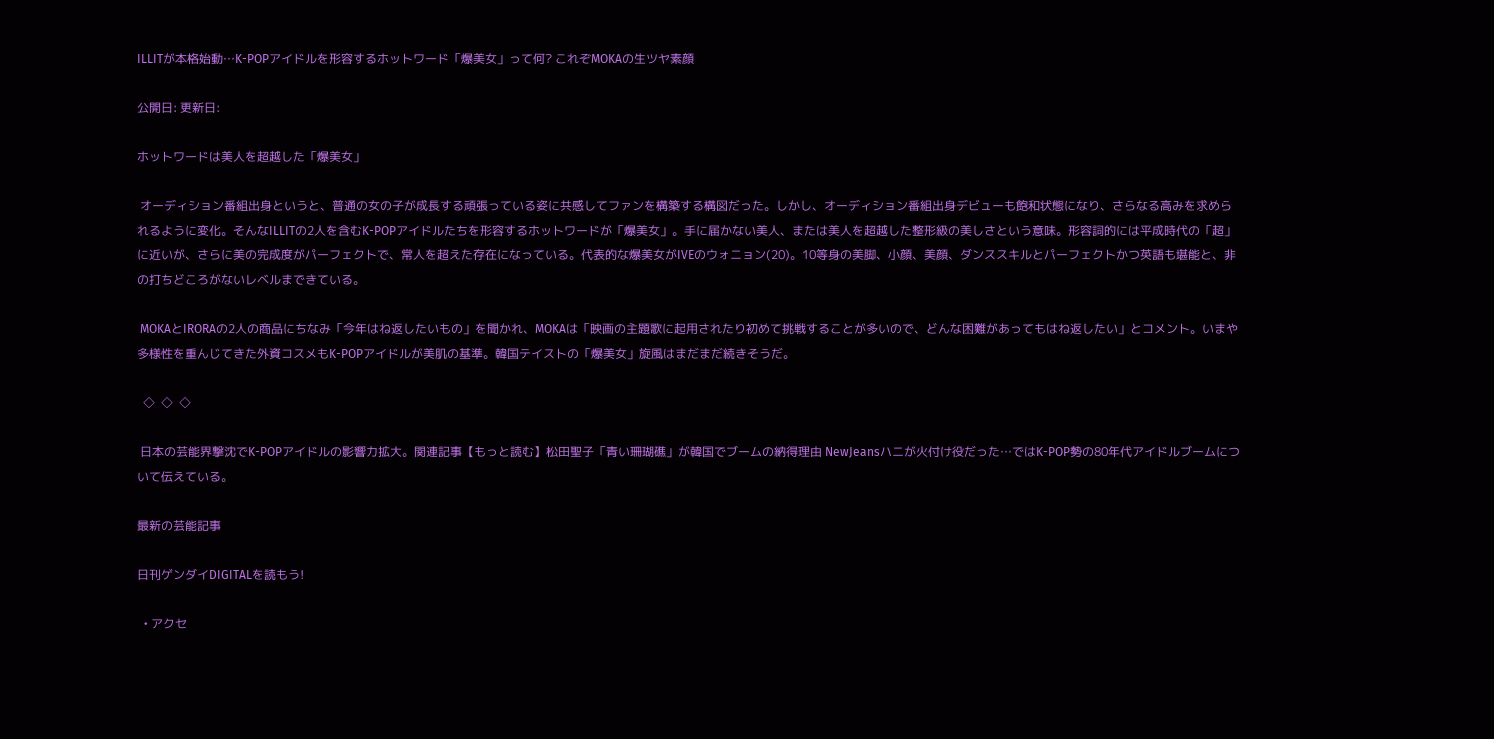ILLITが本格始動…K-POPアイドルを形容するホットワード「爆美女」って何? これぞMOKAの生ツヤ素顔

公開日: 更新日:

ホットワードは美人を超越した「爆美女」

 オーディション番組出身というと、普通の女の子が成長する頑張っている姿に共感してファンを構築する構図だった。しかし、オーディション番組出身デビューも飽和状態になり、さらなる高みを求められるように変化。そんなILLITの2人を含むK-POPアイドルたちを形容するホットワードが「爆美女」。手に届かない美人、または美人を超越した整形級の美しさという意味。形容詞的には平成時代の「超」に近いが、さらに美の完成度がパーフェクトで、常人を超えた存在になっている。代表的な爆美女がIVEのウォニョン(20)。10等身の美脚、小顔、美顔、ダンススキルとパーフェクトかつ英語も堪能と、非の打ちどころがないレベルまできている。

 MOKAとIRORAの2人の商品にちなみ「今年はね返したいもの」を聞かれ、MOKAは「映画の主題歌に起用されたり初めて挑戦することが多いので、どんな困難があってもはね返したい」とコメント。いまや多様性を重んじてきた外資コスメもK-POPアイドルが美肌の基準。韓国テイストの「爆美女」旋風はまだまだ続きそうだ。

  ◇  ◇  ◇

 日本の芸能界撃沈でK-POPアイドルの影響力拡大。関連記事【もっと読む】松田聖子「青い珊瑚礁」が韓国でブームの納得理由 NewJeansハニが火付け役だった…ではK-POP勢の80年代アイドルブームについて伝えている。

最新の芸能記事

日刊ゲンダイDIGITALを読もう!

  • アクセ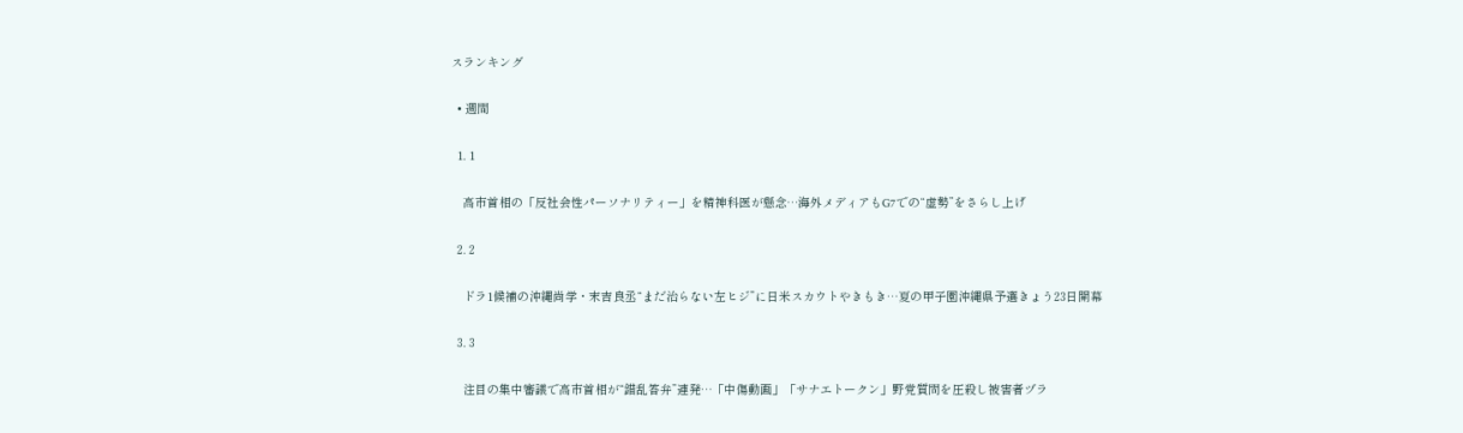スランキング

  • 週間

  1. 1

    高市首相の「反社会性パーソナリティー」を精神科医が懸念…海外メディアもG7での“虚勢”をさらし上げ

  2. 2

    ドラ1候補の沖縄尚学・末吉良丞“まだ治らない左ヒジ”に日米スカウトやきもき…夏の甲子園沖縄県予選きょう23日開幕

  3. 3

    注目の集中審議で高市首相が“錯乱答弁”連発…「中傷動画」「サナエトークン」野党質問を圧殺し被害者ヅラ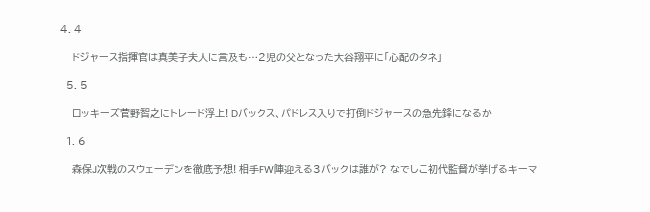4. 4

    ドジャース指揮官は真美子夫人に言及も…2児の父となった大谷翔平に「心配のタネ」

  5. 5

    ロッキーズ菅野智之にトレード浮上! Dバックス、パドレス入りで打倒ドジャースの急先鋒になるか

  1. 6

    森保J次戦のスウェーデンを徹底予想! 相手FW陣迎える3バックは誰が? なでしこ初代監督が挙げるキーマ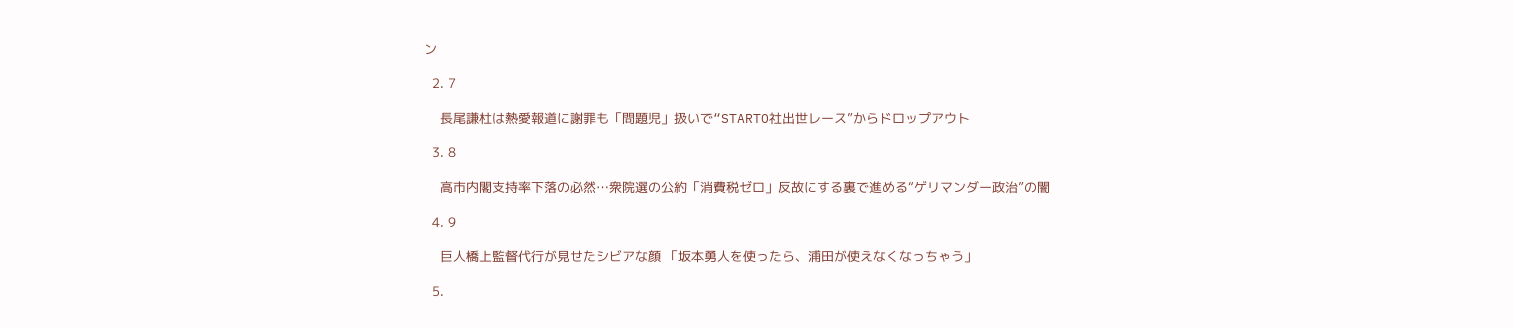ン

  2. 7

    長尾謙杜は熱愛報道に謝罪も「問題児」扱いで“STARTO社出世レース”からドロップアウト

  3. 8

    高市内閣支持率下落の必然…衆院選の公約「消費税ゼロ」反故にする裏で進める“ゲリマンダー政治”の闇

  4. 9

    巨人橋上監督代行が見せたシビアな顔 「坂本勇人を使ったら、浦田が使えなくなっちゃう」

  5.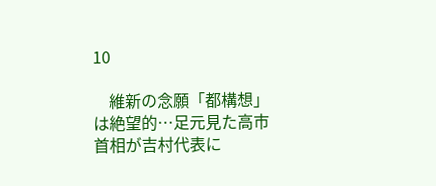10

    維新の念願「都構想」は絶望的…足元見た高市首相が吉村代表に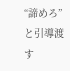“諦めろ”と引導渡す